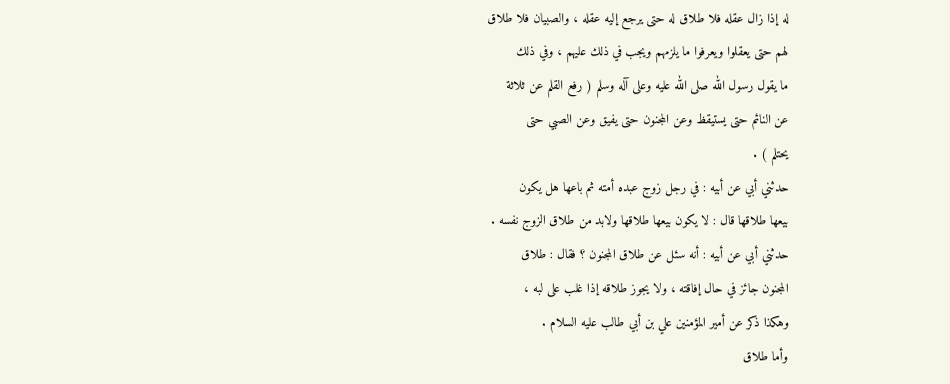له إذا زال عقله فلا طلاق له حتى يرجع إليه عقله ، والصبيان فلا طلاق
لهم حتى يعقلوا ويعرفوا ما يلزمهم ويجب في ذلك عليهم ، وفي ذلك
ما يقول رسول الله صلى الله عليه وعلى آله وسلم ( رفع القلم عن ثلاثة
عن النائم حتى يستيقظ وعن المجنون حتى يفيق وعن الصبي حتى
يحتلم ) .
حدثني أبي عن أبيه : في رجل زوج عبده أمته ثم باعها هل يكون
بيعها طلاقها قال : لا يكون بيعها طلاقها ولابد من طلاق الزوج نفسه .
حدثني أبي عن أبيه : أنه سئل عن طلاق المجنون ؟ فقال : طلاق
المجنون جائز في حال إفاقته ، ولا يجوز طلاقه إذا غلب على لبه ،
وهكذا ذكر عن أمير المؤمنين علي بن أبي طالب عليه السلام .
وأما طلاق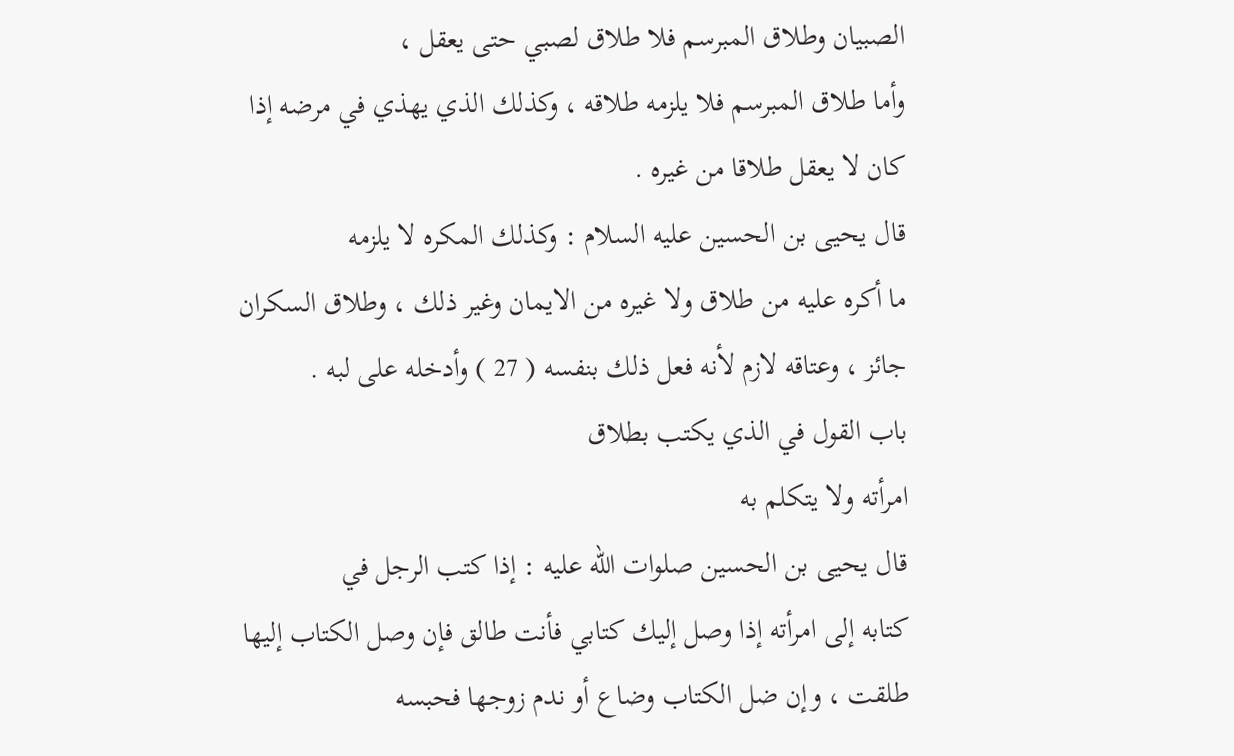الصبيان وطلاق المبرسم فلا طلاق لصبي حتى يعقل ،
وأما طلاق المبرسم فلا يلزمه طلاقه ، وكذلك الذي يهذي في مرضه إذا
كان لا يعقل طلاقا من غيره .
قال يحيى بن الحسين عليه السلام : وكذلك المكره لا يلزمه
ما أكره عليه من طلاق ولا غيره من الايمان وغير ذلك ، وطلاق السكران
جائز ، وعتاقه لازم لأنه فعل ذلك بنفسه ( 27 ) وأدخله على لبه .
باب القول في الذي يكتب بطلاق
امرأته ولا يتكلم به
قال يحيى بن الحسين صلوات الله عليه : إذا كتب الرجل في
كتابه إلى امرأته إذا وصل إليك كتابي فأنت طالق فإن وصل الكتاب إليها
طلقت ، وإن ضل الكتاب وضاع أو ندم زوجها فحبسه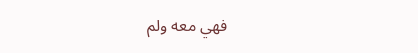فهي معه ولم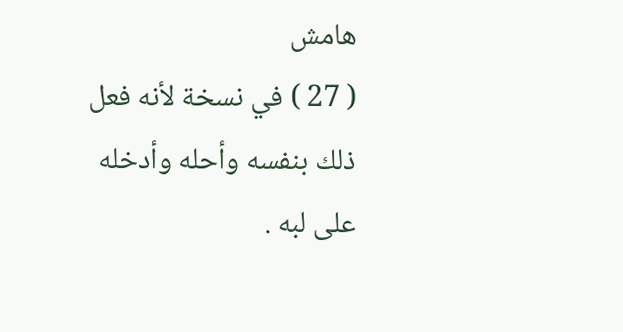هامش
( 27 ) في نسخة لأنه فعل ذلك بنفسه وأحله وأدخله على لبه .